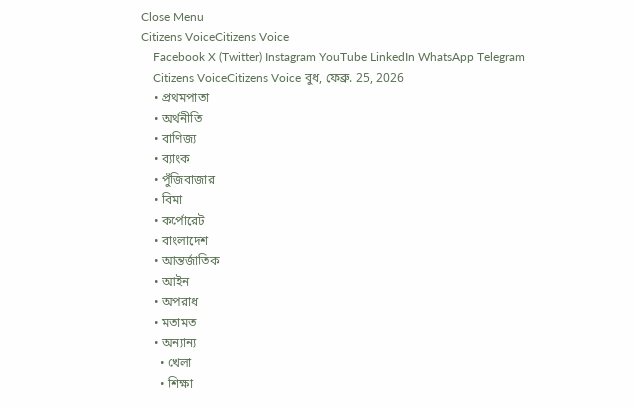Close Menu
Citizens VoiceCitizens Voice
    Facebook X (Twitter) Instagram YouTube LinkedIn WhatsApp Telegram
    Citizens VoiceCitizens Voice বুধ, ফেব্রু. 25, 2026
    • প্রথমপাতা
    • অর্থনীতি
    • বাণিজ্য
    • ব্যাংক
    • পুঁজিবাজার
    • বিমা
    • কর্পোরেট
    • বাংলাদেশ
    • আন্তর্জাতিক
    • আইন
    • অপরাধ
    • মতামত
    • অন্যান্য
      • খেলা
      • শিক্ষা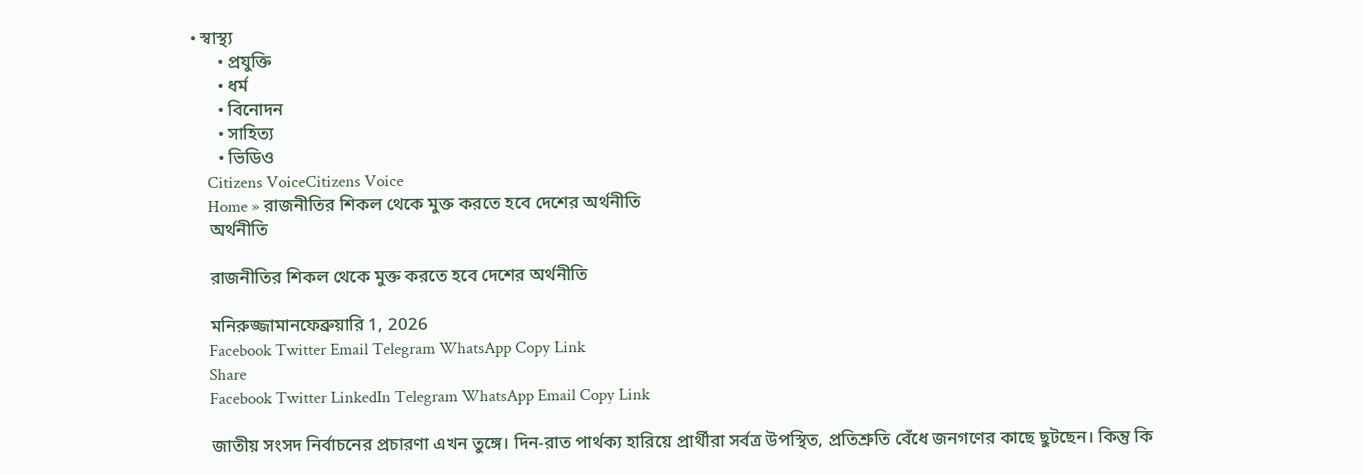• স্বাস্থ্য
      • প্রযুক্তি
      • ধর্ম
      • বিনোদন
      • সাহিত্য
      • ভিডিও
    Citizens VoiceCitizens Voice
    Home » রাজনীতির শিকল থেকে মুক্ত করতে হবে দেশের অর্থনীতি
    অর্থনীতি

    রাজনীতির শিকল থেকে মুক্ত করতে হবে দেশের অর্থনীতি

    মনিরুজ্জামানফেব্রুয়ারি 1, 2026
    Facebook Twitter Email Telegram WhatsApp Copy Link
    Share
    Facebook Twitter LinkedIn Telegram WhatsApp Email Copy Link

    জাতীয় সংসদ নির্বাচনের প্রচারণা এখন তুঙ্গে। দিন-রাত পার্থক্য হারিয়ে প্রার্থীরা সর্বত্র উপস্থিত, প্রতিশ্রুতি বেঁধে জনগণের কাছে ছুটছেন। কিন্তু কি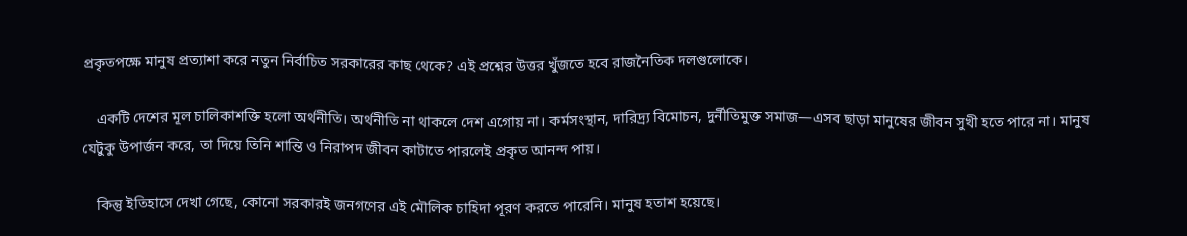প্রকৃতপক্ষে মানুষ প্রত্যাশা করে নতুন নির্বাচিত সরকারের কাছ থেকে? এই প্রশ্নের উত্তর খুঁজতে হবে রাজনৈতিক দলগুলোকে।

    একটি দেশের মূল চালিকাশক্তি হলো অর্থনীতি। অর্থনীতি না থাকলে দেশ এগোয় না। কর্মসংস্থান, দারিদ্র্য বিমোচন, দুর্নীতিমুক্ত সমাজ—এসব ছাড়া মানুষের জীবন সুখী হতে পারে না। মানুষ যেটুকু উপার্জন করে, তা দিয়ে তিনি শান্তি ও নিরাপদ জীবন কাটাতে পারলেই প্রকৃত আনন্দ পায়।

    কিন্তু ইতিহাসে দেখা গেছে, কোনো সরকারই জনগণের এই মৌলিক চাহিদা পূরণ করতে পারেনি। মানুষ হতাশ হয়েছে।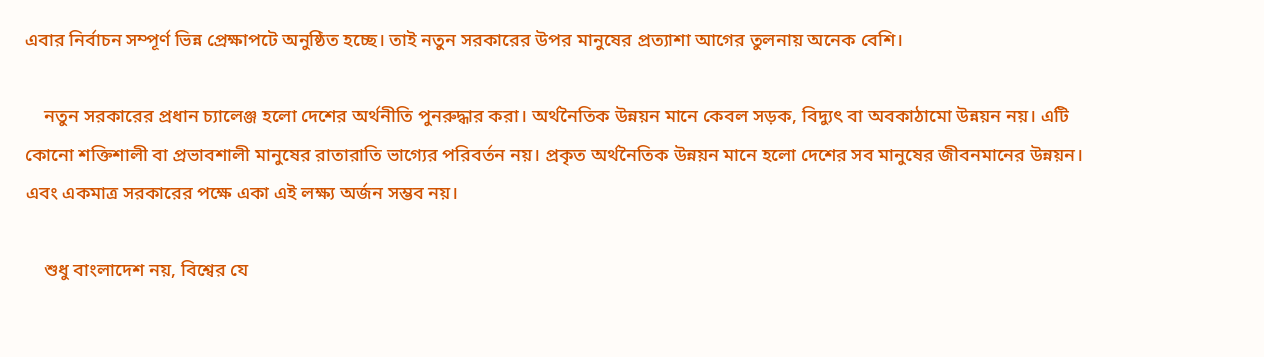এবার নির্বাচন সম্পূর্ণ ভিন্ন প্রেক্ষাপটে অনুষ্ঠিত হচ্ছে। তাই নতুন সরকারের উপর মানুষের প্রত্যাশা আগের তুলনায় অনেক বেশি।

    নতুন সরকারের প্রধান চ্যালেঞ্জ হলো দেশের অর্থনীতি পুনরুদ্ধার করা। অর্থনৈতিক উন্নয়ন মানে কেবল সড়ক, বিদ্যুৎ বা অবকাঠামো উন্নয়ন নয়। এটি কোনো শক্তিশালী বা প্রভাবশালী মানুষের রাতারাতি ভাগ্যের পরিবর্তন নয়। প্রকৃত অর্থনৈতিক উন্নয়ন মানে হলো দেশের সব মানুষের জীবনমানের উন্নয়ন। এবং একমাত্র সরকারের পক্ষে একা এই লক্ষ্য অর্জন সম্ভব নয়।

    শুধু বাংলাদেশ নয়, বিশ্বের যে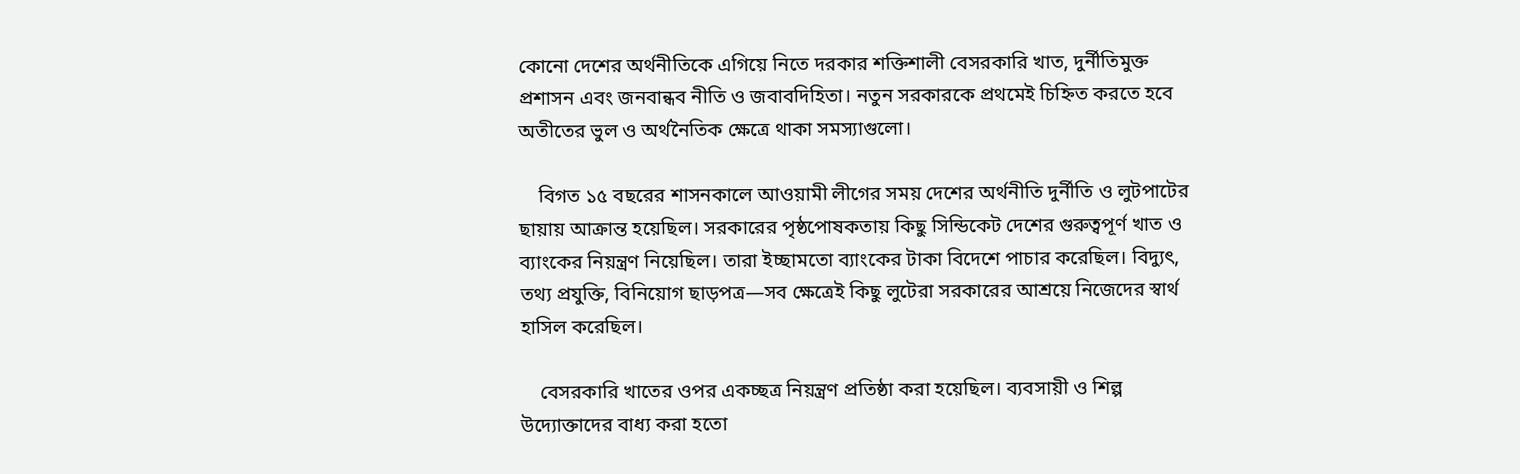কোনো দেশের অর্থনীতিকে এগিয়ে নিতে দরকার শক্তিশালী বেসরকারি খাত, দুর্নীতিমুক্ত প্রশাসন এবং জনবান্ধব নীতি ও জবাবদিহিতা। নতুন সরকারকে প্রথমেই চিহ্নিত করতে হবে অতীতের ভুল ও অর্থনৈতিক ক্ষেত্রে থাকা সমস্যাগুলো।

    বিগত ১৫ বছরের শাসনকালে আওয়ামী লীগের সময় দেশের অর্থনীতি দুর্নীতি ও লুটপাটের ছায়ায় আক্রান্ত হয়েছিল। সরকারের পৃষ্ঠপোষকতায় কিছু সিন্ডিকেট দেশের গুরুত্বপূর্ণ খাত ও ব্যাংকের নিয়ন্ত্রণ নিয়েছিল। তারা ইচ্ছামতো ব্যাংকের টাকা বিদেশে পাচার করেছিল। বিদ্যুৎ, তথ্য প্রযুক্তি, বিনিয়োগ ছাড়পত্র—সব ক্ষেত্রেই কিছু লুটেরা সরকারের আশ্রয়ে নিজেদের স্বার্থ হাসিল করেছিল।

    বেসরকারি খাতের ওপর একচ্ছত্র নিয়ন্ত্রণ প্রতিষ্ঠা করা হয়েছিল। ব্যবসায়ী ও শিল্প উদ্যোক্তাদের বাধ্য করা হতো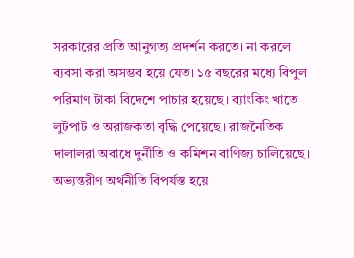সরকারের প্রতি আনুগত্য প্রদর্শন করতে। না করলে ব্যবসা করা অসম্ভব হয়ে যেত। ১৫ বছরের মধ্যে বিপুল পরিমাণ টাকা বিদেশে পাচার হয়েছে। ব্যাংকিং খাতে লুটপাট ও অরাজকতা বৃদ্ধি পেয়েছে। রাজনৈতিক দালালরা অবাধে দুর্নীতি ও কমিশন বাণিজ্য চালিয়েছে। অভ্যন্তরীণ অর্থনীতি বিপর্যস্ত হয়ে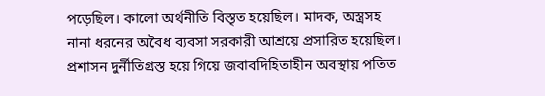পড়েছিল। কালো অর্থনীতি বিস্তৃত হয়েছিল। মাদক, অস্ত্রসহ নানা ধরনের অবৈধ ব্যবসা সরকারী আশ্রয়ে প্রসারিত হয়েছিল। প্রশাসন দুর্নীতিগ্রস্ত হয়ে গিয়ে জবাবদিহিতাহীন অবস্থায় পতিত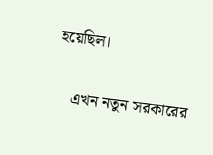হয়েছিল।

    এখন নতুন সরকারের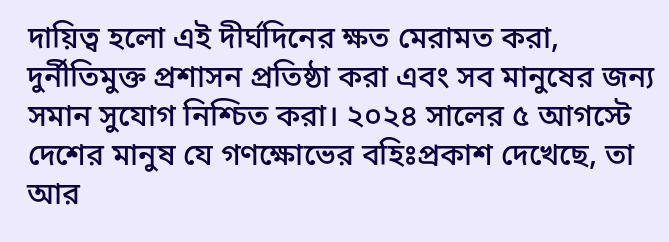দায়িত্ব হলো এই দীর্ঘদিনের ক্ষত মেরামত করা, দুর্নীতিমুক্ত প্রশাসন প্রতিষ্ঠা করা এবং সব মানুষের জন্য সমান সুযোগ নিশ্চিত করা। ২০২৪ সালের ৫ আগস্টে দেশের মানুষ যে গণক্ষোভের বহিঃপ্রকাশ দেখেছে, তা আর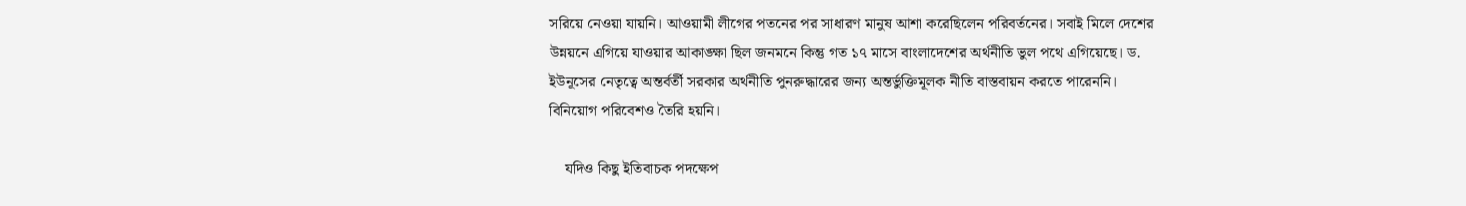সরিয়ে নেওয়া যায়নি। আওয়ামী লীগের পতনের পর সাধারণ মানুষ আশা করেছিলেন পরিবর্তনের। সবাই মিলে দেশের উন্নয়নে এগিয়ে যাওয়ার আকাঙ্ক্ষা ছিল জনমনে কিন্তু গত ১৭ মাসে বাংলাদেশের অর্থনীতি ভুল পথে এগিয়েছে। ড. ইউনূসের নেতৃত্বে অন্তর্বর্তী সরকার অর্থনীতি পুনরুদ্ধারের জন্য অন্তর্ভুক্তিমূলক নীতি বাস্তবায়ন করতে পারেননি। বিনিয়োগ পরিবেশও তৈরি হয়নি।

    যদিও কিছু ইতিবাচক পদক্ষেপ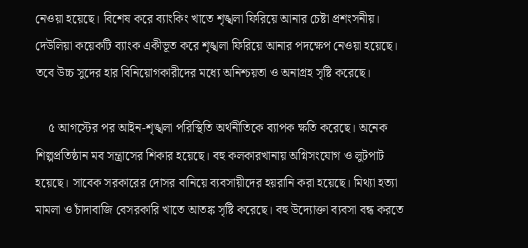নেওয়া হয়েছে। বিশেষ করে ব্যাংকিং খাতে শৃঙ্খলা ফিরিয়ে আনার চেষ্টা প্রশংসনীয়। দেউলিয়া কয়েকটি ব্যাংক একীভূত করে শৃঙ্খলা ফিরিয়ে আনার পদক্ষেপ নেওয়া হয়েছে। তবে উচ্চ সুদের হার বিনিয়োগকারীদের মধ্যে অনিশ্চয়তা ও অনাগ্রহ সৃষ্টি করেছে।

    ৫ আগস্টের পর আইন-শৃঙ্খলা পরিস্থিতি অর্থনীতিকে ব্যাপক ক্ষতি করেছে। অনেক শিল্পপ্রতিষ্ঠান মব সন্ত্রাসের শিকার হয়েছে। বহু কলকারখানায় অগ্নিসংযোগ ও লুটপাট হয়েছে। সাবেক সরকারের দোসর বানিয়ে ব্যবসায়ীদের হয়রানি করা হয়েছে। মিথ্যা হত্যা মামলা ও চাঁদাবাজি বেসরকারি খাতে আতঙ্ক সৃষ্টি করেছে। বহু উদ্যোক্তা ব্যবসা বন্ধ করতে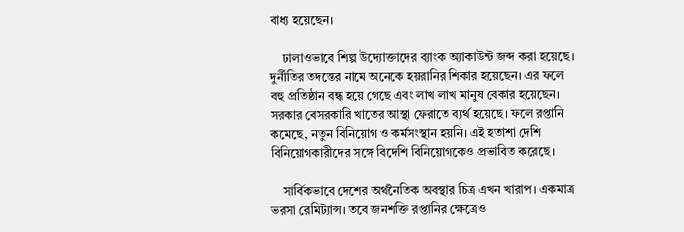বাধ্য হয়েছেন।

    ঢালাওভাবে শিল্প উদ্যোক্তাদের ব্যাংক অ্যাকাউন্ট জব্দ করা হয়েছে। দুর্নীতির তদন্তের নামে অনেকে হয়রানির শিকার হয়েছেন। এর ফলে বহু প্রতিষ্ঠান বন্ধ হয়ে গেছে এবং লাখ লাখ মানুষ বেকার হয়েছেন। সরকার বেসরকারি খাতের আস্থা ফেরাতে ব্যর্থ হয়েছে। ফলে রপ্তানি কমেছে, নতুন বিনিয়োগ ও কর্মসংস্থান হয়নি। এই হতাশা দেশি বিনিয়োগকারীদের সঙ্গে বিদেশি বিনিয়োগকেও প্রভাবিত করেছে।

    সার্বিকভাবে দেশের অর্থনৈতিক অবস্থার চিত্র এখন খারাপ। একমাত্র ভরসা রেমিট্যান্স। তবে জনশক্তি রপ্তানির ক্ষেত্রেও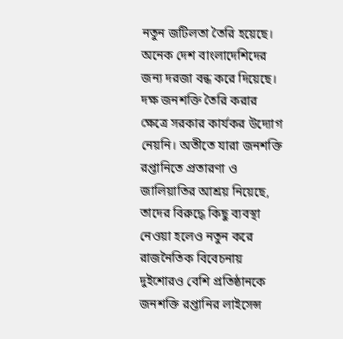নতুন জটিলতা তৈরি হয়েছে। অনেক দেশ বাংলাদেশিদের জন্য দরজা বন্ধ করে দিয়েছে। দক্ষ জনশক্তি তৈরি করার ক্ষেত্রে সরকার কার্যকর উদ্যোগ নেয়নি। অতীতে যারা জনশক্তি রপ্তানিতে প্রতারণা ও জালিয়াতির আশ্রয় নিয়েছে, তাদের বিরুদ্ধে কিছু ব্যবস্থা নেওয়া হলেও নতুন করে রাজনৈতিক বিবেচনায় দুইশোরও বেশি প্রতিষ্ঠানকে জনশক্তি রপ্তানির লাইসেন্স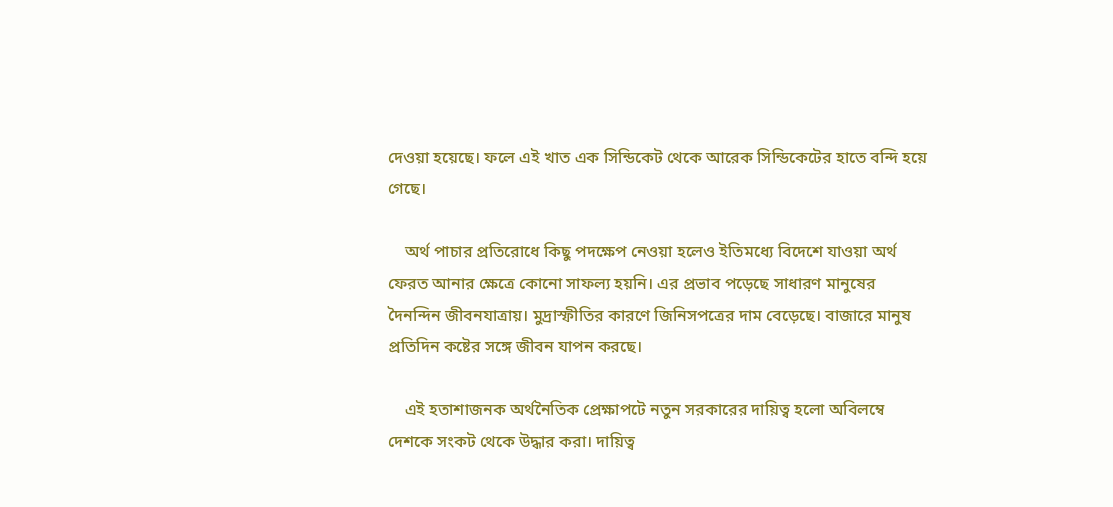দেওয়া হয়েছে। ফলে এই খাত এক সিন্ডিকেট থেকে আরেক সিন্ডিকেটের হাতে বন্দি হয়ে গেছে।

    অর্থ পাচার প্রতিরোধে কিছু পদক্ষেপ নেওয়া হলেও ইতিমধ্যে বিদেশে যাওয়া অর্থ ফেরত আনার ক্ষেত্রে কোনো সাফল্য হয়নি। এর প্রভাব পড়েছে সাধারণ মানুষের দৈনন্দিন জীবনযাত্রায়। মুদ্রাস্ফীতির কারণে জিনিসপত্রের দাম বেড়েছে। বাজারে মানুষ প্রতিদিন কষ্টের সঙ্গে জীবন যাপন করছে।

    এই হতাশাজনক অর্থনৈতিক প্রেক্ষাপটে নতুন সরকারের দায়িত্ব হলো অবিলম্বে দেশকে সংকট থেকে উদ্ধার করা। দায়িত্ব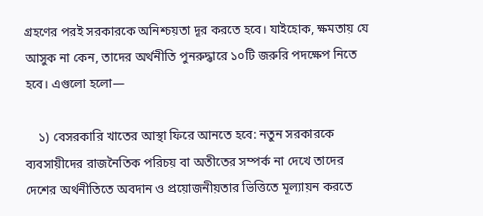গ্রহণের পরই সরকারকে অনিশ্চয়তা দূর করতে হবে। যাইহোক, ক্ষমতায় যে আসুক না কেন, তাদের অর্থনীতি পুনরুদ্ধারে ১০টি জরুরি পদক্ষেপ নিতে হবে। এগুলো হলো—

    ১) বেসরকারি খাতের আস্থা ফিরে আনতে হবে: নতুন সরকারকে ব্যবসায়ীদের রাজনৈতিক পরিচয় বা অতীতের সম্পর্ক না দেখে তাদের দেশের অর্থনীতিতে অবদান ও প্রয়োজনীয়তার ভিত্তিতে মূল্যায়ন করতে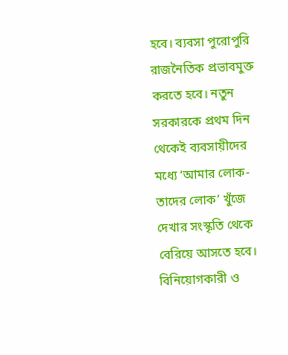হবে। ব্যবসা পুরোপুরি রাজনৈতিক প্রভাবমুক্ত করতে হবে। নতুন সরকারকে প্রথম দিন থেকেই ব্যবসায়ীদের মধ্যে ‘আমার লোক-তাদের লোক’ খুঁজে দেখার সংস্কৃতি থেকে বেরিয়ে আসতে হবে। বিনিয়োগকারী ও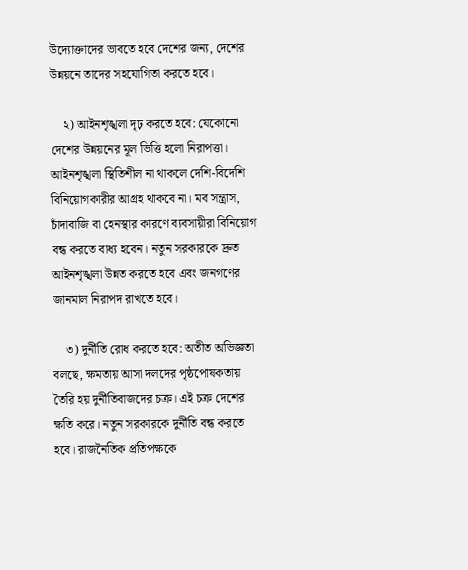উদ্যোক্তাদের ভাবতে হবে দেশের জন্য, দেশের উন্নয়নে তাদের সহযোগিতা করতে হবে।

    ২) আইনশৃঙ্খলা দৃঢ় করতে হবে: যেকোনো দেশের উন্নয়নের মূল ভিত্তি হলো নিরাপত্তা। আইনশৃঙ্খলা স্থিতিশীল না থাকলে দেশি-বিদেশি বিনিয়োগকারীর আগ্রহ থাকবে না। মব সন্ত্রাস, চাঁদাবাজি বা হেনস্থার কারণে ব্যবসায়ীরা বিনিয়োগ বন্ধ করতে বাধ্য হবেন। নতুন সরকারকে দ্রুত আইনশৃঙ্খলা উন্নত করতে হবে এবং জনগণের জানমাল নিরাপদ রাখতে হবে।

    ৩) দুর্নীতি রোধ করতে হবে: অতীত অভিজ্ঞতা বলছে, ক্ষমতায় আসা দলদের পৃষ্ঠপোষকতায় তৈরি হয় দুর্নীতিবাজদের চক্র। এই চক্র দেশের ক্ষতি করে। নতুন সরকারকে দুর্নীতি বন্ধ করতে হবে। রাজনৈতিক প্রতিপক্ষকে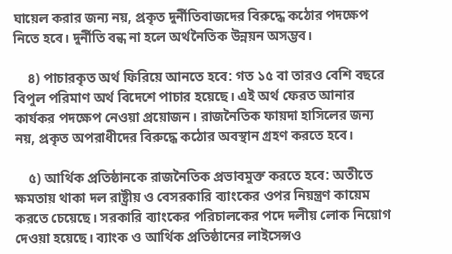ঘায়েল করার জন্য নয়, প্রকৃত দুর্নীতিবাজদের বিরুদ্ধে কঠোর পদক্ষেপ নিতে হবে। দুর্নীতি বন্ধ না হলে অর্থনৈতিক উন্নয়ন অসম্ভব।

    ৪) পাচারকৃত অর্থ ফিরিয়ে আনতে হবে: গত ১৫ বা তারও বেশি বছরে বিপুল পরিমাণ অর্থ বিদেশে পাচার হয়েছে। এই অর্থ ফেরত আনার কার্যকর পদক্ষেপ নেওয়া প্রয়োজন। রাজনৈতিক ফায়দা হাসিলের জন্য নয়, প্রকৃত অপরাধীদের বিরুদ্ধে কঠোর অবস্থান গ্রহণ করতে হবে।

    ৫) আর্থিক প্রতিষ্ঠানকে রাজনৈতিক প্রভাবমুক্ত করতে হবে: অতীতে ক্ষমতায় থাকা দল রাষ্ট্রীয় ও বেসরকারি ব্যাংকের ওপর নিয়ন্ত্রণ কায়েম করতে চেয়েছে। সরকারি ব্যাংকের পরিচালকের পদে দলীয় লোক নিয়োগ দেওয়া হয়েছে। ব্যাংক ও আর্থিক প্রতিষ্ঠানের লাইসেন্সও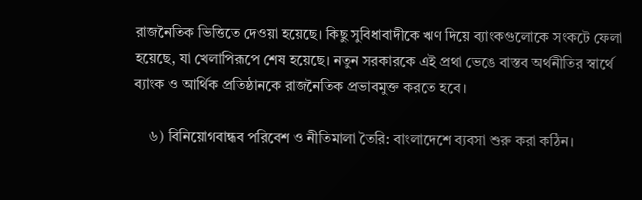রাজনৈতিক ভিত্তিতে দেওয়া হয়েছে। কিছু সুবিধাবাদীকে ঋণ দিয়ে ব্যাংকগুলোকে সংকটে ফেলা হয়েছে, যা খেলাপিরূপে শেষ হয়েছে। নতুন সরকারকে এই প্রথা ভেঙে বাস্তব অর্থনীতির স্বার্থে ব্যাংক ও আর্থিক প্রতিষ্ঠানকে রাজনৈতিক প্রভাবমুক্ত করতে হবে।

    ৬) বিনিয়োগবান্ধব পরিবেশ ও নীতিমালা তৈরি: বাংলাদেশে ব্যবসা শুরু করা কঠিন।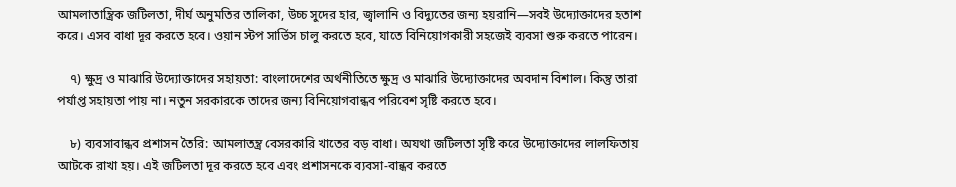আমলাতান্ত্রিক জটিলতা, দীর্ঘ অনুমতির তালিকা, উচ্চ সুদের হার, জ্বালানি ও বিদ্যুতের জন্য হয়রানি—সবই উদ্যোক্তাদের হতাশ করে। এসব বাধা দূর করতে হবে। ওয়ান স্টপ সার্ভিস চালু করতে হবে, যাতে বিনিয়োগকারী সহজেই ব্যবসা শুরু করতে পারেন।

    ৭) ক্ষুদ্র ও মাঝারি উদ্যোক্তাদের সহায়তা: বাংলাদেশের অর্থনীতিতে ক্ষুদ্র ও মাঝারি উদ্যোক্তাদের অবদান বিশাল। কিন্তু তারা পর্যাপ্ত সহায়তা পায় না। নতুন সরকারকে তাদের জন্য বিনিয়োগবান্ধব পরিবেশ সৃষ্টি করতে হবে।

    ৮) ব্যবসাবান্ধব প্রশাসন তৈরি: আমলাতন্ত্র বেসরকারি খাতের বড় বাধা। অযথা জটিলতা সৃষ্টি করে উদ্যোক্তাদের লালফিতায় আটকে রাখা হয়। এই জটিলতা দূর করতে হবে এবং প্রশাসনকে ব্যবসা-বান্ধব করতে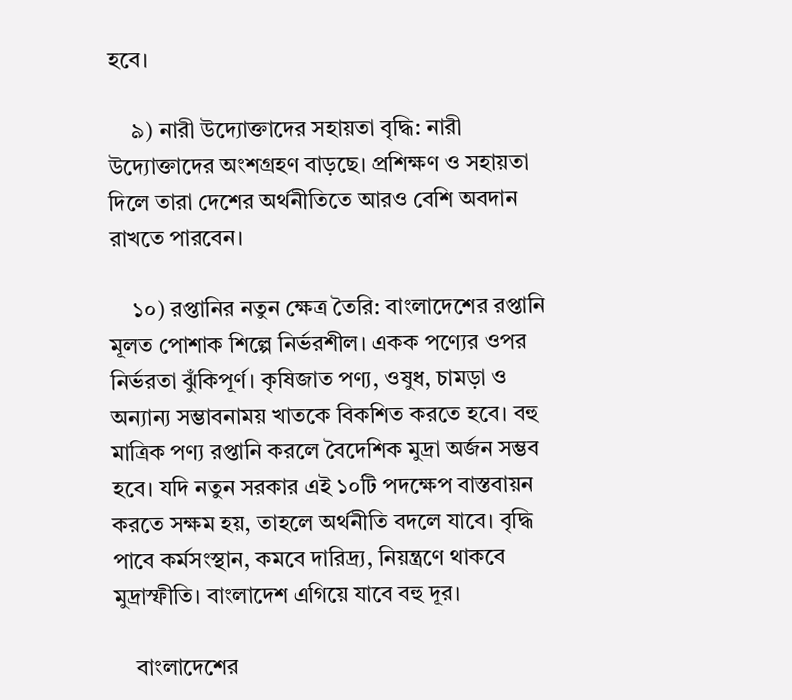হবে।

    ৯) নারী উদ্যোক্তাদের সহায়তা বৃদ্ধি: নারী উদ্যোক্তাদের অংশগ্রহণ বাড়ছে। প্রশিক্ষণ ও সহায়তা দিলে তারা দেশের অর্থনীতিতে আরও বেশি অবদান রাখতে পারবেন।

    ১০) রপ্তানির নতুন ক্ষেত্র তৈরি: বাংলাদেশের রপ্তানি মূলত পোশাক শিল্পে নির্ভরশীল। একক পণ্যের ওপর নির্ভরতা ঝুঁকিপূর্ণ। কৃষিজাত পণ্য, ওষুধ, চামড়া ও অন্যান্য সম্ভাবনাময় খাতকে বিকশিত করতে হবে। বহু মাত্রিক পণ্য রপ্তানি করলে বৈদেশিক মুদ্রা অর্জন সম্ভব হবে। যদি নতুন সরকার এই ১০টি পদক্ষেপ বাস্তবায়ন করতে সক্ষম হয়, তাহলে অর্থনীতি বদলে যাবে। বৃদ্ধি পাবে কর্মসংস্থান, কমবে দারিদ্র্য, নিয়ন্ত্রণে থাকবে মুদ্রাস্ফীতি। বাংলাদেশ এগিয়ে যাবে বহু দূর।

    বাংলাদেশের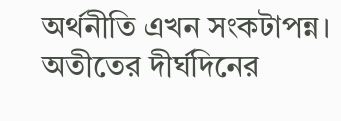অর্থনীতি এখন সংকটাপন্ন। অতীতের দীর্ঘদিনের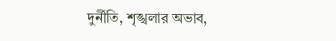দুর্নীতি, শৃঙ্খলার অভাব,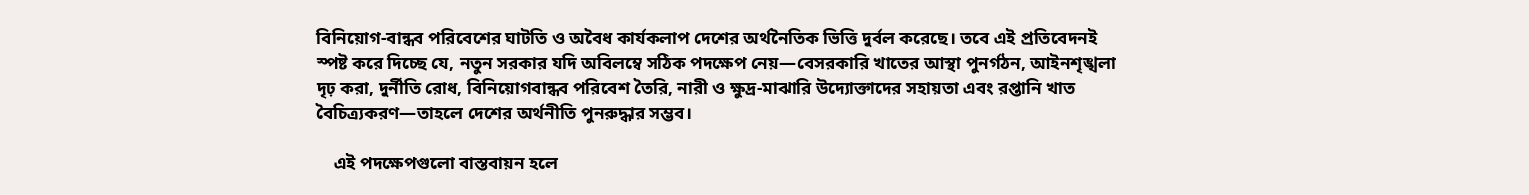বিনিয়োগ-বান্ধব পরিবেশের ঘাটতি ও অবৈধ কার্যকলাপ দেশের অর্থনৈতিক ভিত্তি দুর্বল করেছে। তবে এই প্রতিবেদনই স্পষ্ট করে দিচ্ছে যে, নতুন সরকার যদি অবিলম্বে সঠিক পদক্ষেপ নেয়—বেসরকারি খাতের আস্থা পুনর্গঠন, আইনশৃঙ্খলা দৃঢ় করা, দুর্নীতি রোধ, বিনিয়োগবান্ধব পরিবেশ তৈরি, নারী ও ক্ষুদ্র-মাঝারি উদ্যোক্তাদের সহায়তা এবং রপ্তানি খাত বৈচিত্র্যকরণ—তাহলে দেশের অর্থনীতি পুনরুদ্ধার সম্ভব।

    এই পদক্ষেপগুলো বাস্তবায়ন হলে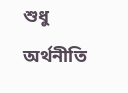শুধু অর্থনীতি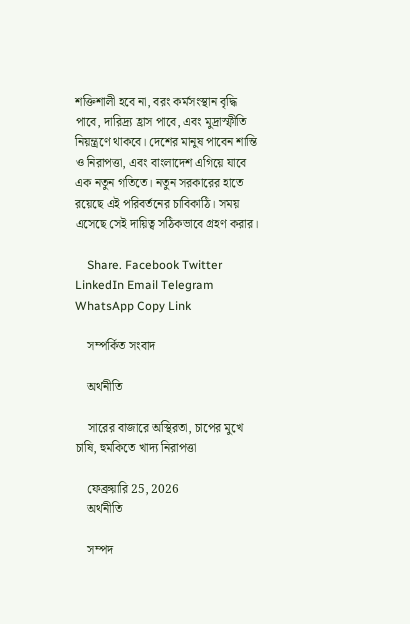শক্তিশালী হবে না, বরং কর্মসংস্থান বৃদ্ধি পাবে, দারিদ্র্য হ্রাস পাবে, এবং মুদ্রাস্ফীতি নিয়ন্ত্রণে থাকবে। দেশের মানুষ পাবেন শান্তি ও নিরাপত্তা, এবং বাংলাদেশ এগিয়ে যাবে এক নতুন গতিতে। নতুন সরকারের হাতে রয়েছে এই পরিবর্তনের চাবিকাঠি। সময় এসেছে সেই দায়িত্ব সঠিকভাবে গ্রহণ করার।

    Share. Facebook Twitter LinkedIn Email Telegram WhatsApp Copy Link

    সম্পর্কিত সংবাদ

    অর্থনীতি

    সারের বাজারে অস্থিরতা, চাপের মুখে চাষি, হুমকিতে খাদ্য নিরাপত্তা

    ফেব্রুয়ারি 25, 2026
    অর্থনীতি

    সম্পদ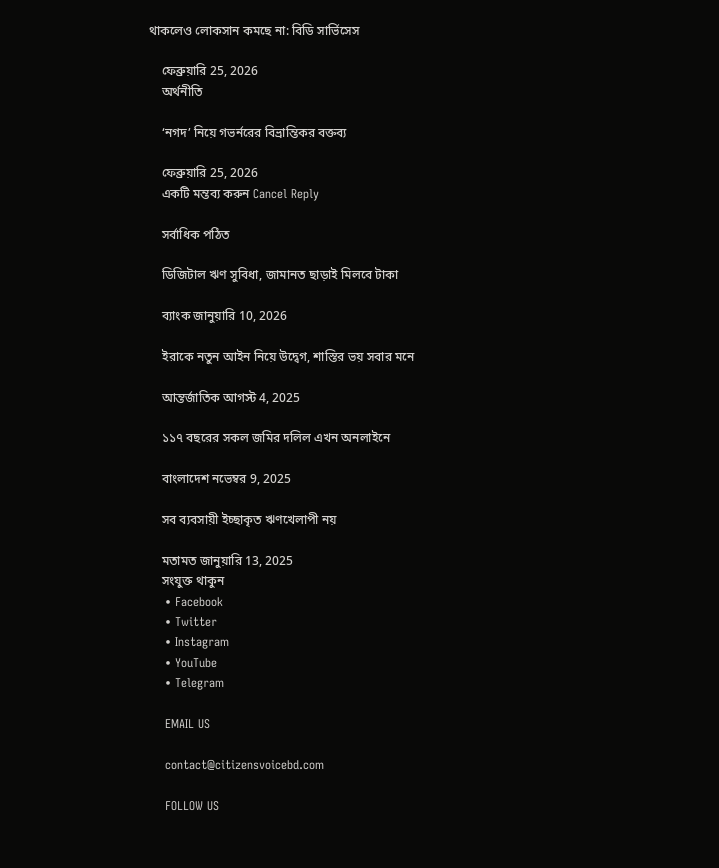থাকলেও লোকসান কমছে না: বিডি সার্ভিসেস

    ফেব্রুয়ারি 25, 2026
    অর্থনীতি

    ‘নগদ’ নিয়ে গভর্নরের বিভ্রান্তিকর বক্তব্য

    ফেব্রুয়ারি 25, 2026
    একটি মন্তব্য করুন Cancel Reply

    সর্বাধিক পঠিত

    ডিজিটাল ঋণ সুবিধা, জামানত ছাড়াই মিলবে টাকা

    ব্যাংক জানুয়ারি 10, 2026

    ইরাকে নতুন আইন নিয়ে উদ্বেগ, শাস্তির ভয় সবার মনে

    আন্তর্জাতিক আগস্ট 4, 2025

    ১১৭ বছরের সকল জমির দলিল এখন অনলাইনে

    বাংলাদেশ নভেম্বর 9, 2025

    সব ব্যবসায়ী ইচ্ছাকৃত ঋণখেলাপী নয়

    মতামত জানুয়ারি 13, 2025
    সংযুক্ত থাকুন
    • Facebook
    • Twitter
    • Instagram
    • YouTube
    • Telegram

    EMAIL US

    contact@citizensvoicebd.com

    FOLLOW US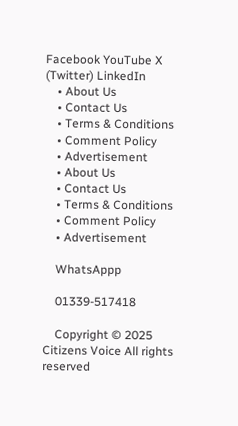Facebook YouTube X (Twitter) LinkedIn
    • About Us
    • Contact Us
    • Terms & Conditions
    • Comment Policy
    • Advertisement
    • About Us
    • Contact Us
    • Terms & Conditions
    • Comment Policy
    • Advertisement

    WhatsAppp

    01339-517418

    Copyright © 2025 Citizens Voice All rights reserved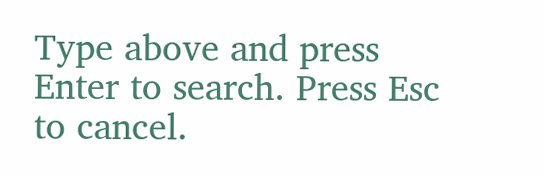Type above and press Enter to search. Press Esc to cancel.